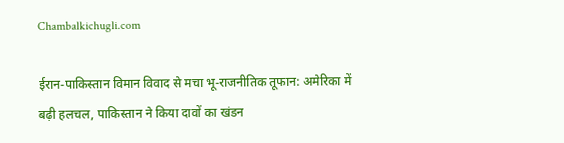Chambalkichugli.com

ईरान-पाकिस्तान विमान विवाद से मचा भू-राजनीतिक तूफान: अमेरिका में बढ़ी हलचल, पाकिस्तान ने किया दावों का खंडन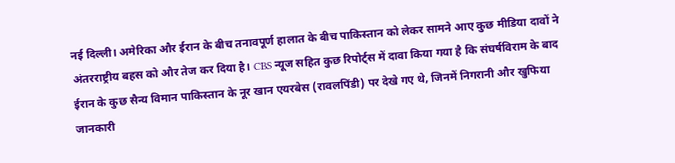नई दिल्ली। अमेरिका और ईरान के बीच तनावपूर्ण हालात के बीच पाकिस्तान को लेकर सामने आए कुछ मीडिया दावों ने अंतरराष्ट्रीय बहस को और तेज कर दिया है। CBS न्यूज सहित कुछ रिपोर्ट्स में दावा किया गया है कि संघर्षविराम के बाद ईरान के कुछ सैन्य विमान पाकिस्तान के नूर खान एयरबेस (रावलपिंडी) पर देखे गए थे, जिनमें निगरानी और खुफिया जानकारी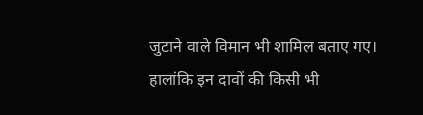जुटाने वाले विमान भी शामिल बताए गए। हालांकि इन दावों की किसी भी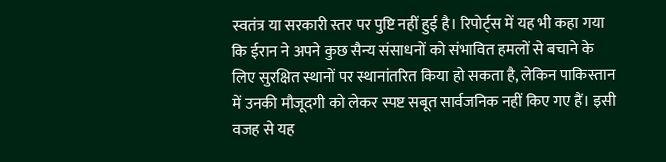स्वतंत्र या सरकारी स्तर पर पुष्टि नहीं हुई है। रिपोर्ट्स में यह भी कहा गया कि ईरान ने अपने कुछ सैन्य संसाधनों को संभावित हमलों से बचाने के लिए सुरक्षित स्थानों पर स्थानांतरित किया हो सकता है, लेकिन पाकिस्तान में उनकी मौजूदगी को लेकर स्पष्ट सबूत सार्वजनिक नहीं किए गए हैं। इसी वजह से यह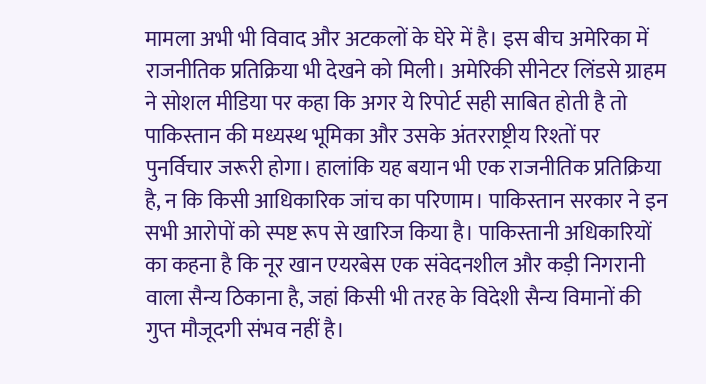मामला अभी भी विवाद और अटकलों के घेरे में है। इस बीच अमेरिका में राजनीतिक प्रतिक्रिया भी देखने को मिली। अमेरिकी सीनेटर लिंडसे ग्राहम ने सोशल मीडिया पर कहा कि अगर ये रिपोर्ट सही साबित होती है तो पाकिस्तान की मध्यस्थ भूमिका और उसके अंतरराष्ट्रीय रिश्तों पर पुनर्विचार जरूरी होगा। हालांकि यह बयान भी एक राजनीतिक प्रतिक्रिया है, न कि किसी आधिकारिक जांच का परिणाम। पाकिस्तान सरकार ने इन सभी आरोपों को स्पष्ट रूप से खारिज किया है। पाकिस्तानी अधिकारियों का कहना है कि नूर खान एयरबेस एक संवेदनशील और कड़ी निगरानी वाला सैन्य ठिकाना है, जहां किसी भी तरह के विदेशी सैन्य विमानों की गुप्त मौजूदगी संभव नहीं है।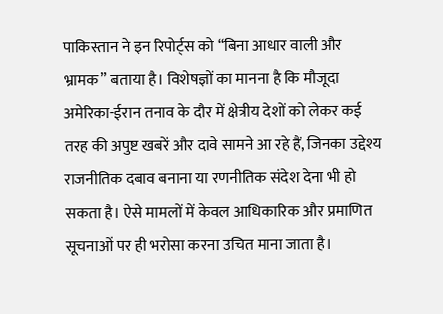पाकिस्तान ने इन रिपोर्ट्स को “बिना आधार वाली और भ्रामक” बताया है। विशेषज्ञों का मानना है कि मौजूदा अमेरिका-ईरान तनाव के दौर में क्षेत्रीय देशों को लेकर कई तरह की अपुष्ट खबरें और दावे सामने आ रहे हैं, जिनका उद्देश्य राजनीतिक दबाव बनाना या रणनीतिक संदेश देना भी हो सकता है। ऐसे मामलों में केवल आधिकारिक और प्रमाणित सूचनाओं पर ही भरोसा करना उचित माना जाता है।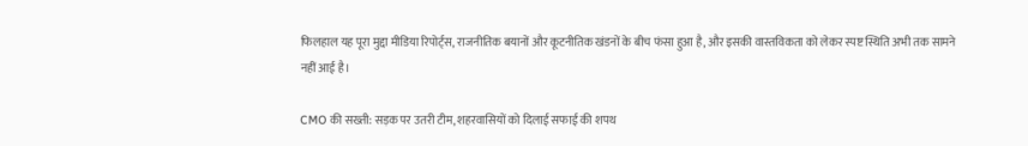फिलहाल यह पूरा मुद्दा मीडिया रिपोर्ट्स, राजनीतिक बयानों और कूटनीतिक खंडनों के बीच फंसा हुआ है, और इसकी वास्तविकता को लेकर स्पष्ट स्थिति अभी तक सामने नहीं आई है।

CMO की सख्ती: सड़क पर उतरी टीम, शहरवासियों को दिलाई सफाई की शपथ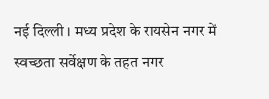नई दिल्ली । मध्य प्रदेश के रायसेन नगर में स्वच्छता सर्वेक्षण के तहत नगर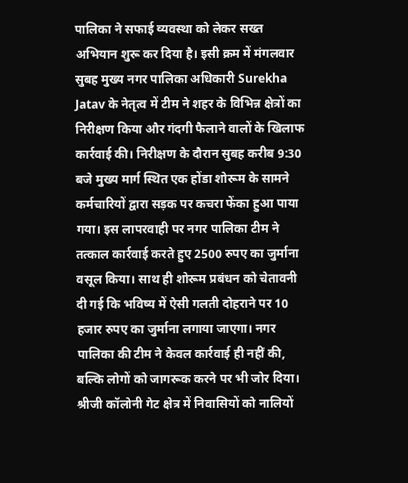पालिका ने सफाई व्यवस्था को लेकर सख्त अभियान शुरू कर दिया है। इसी क्रम में मंगलवार सुबह मुख्य नगर पालिका अधिकारी Surekha Jatav के नेतृत्व में टीम ने शहर के विभिन्न क्षेत्रों का निरीक्षण किया और गंदगी फैलाने वालों के खिलाफ कार्रवाई की। निरीक्षण के दौरान सुबह करीब 9:30 बजे मुख्य मार्ग स्थित एक होंडा शोरूम के सामने कर्मचारियों द्वारा सड़क पर कचरा फेंका हुआ पाया गया। इस लापरवाही पर नगर पालिका टीम ने तत्काल कार्रवाई करते हुए 2500 रुपए का जुर्माना वसूल किया। साथ ही शोरूम प्रबंधन को चेतावनी दी गई कि भविष्य में ऐसी गलती दोहराने पर 10 हजार रुपए का जुर्माना लगाया जाएगा। नगर पालिका की टीम ने केवल कार्रवाई ही नहीं की, बल्कि लोगों को जागरूक करने पर भी जोर दिया। श्रीजी कॉलोनी गेट क्षेत्र में निवासियों को नालियों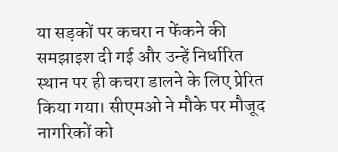या सड़कों पर कचरा न फेंकने की समझाइश दी गई और उन्हें निर्धारित स्थान पर ही कचरा डालने के लिए प्रेरित किया गया। सीएमओ ने मौके पर मौजूद नागरिकों को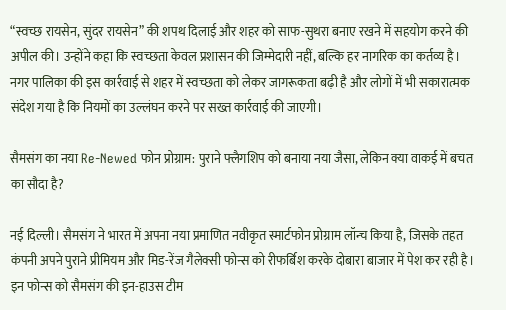“स्वच्छ रायसेन, सुंदर रायसेन” की शपथ दिलाई और शहर को साफ-सुथरा बनाए रखने में सहयोग करने की अपील की। उन्होंने कहा कि स्वच्छता केवल प्रशासन की जिम्मेदारी नहीं, बल्कि हर नागरिक का कर्तव्य है। नगर पालिका की इस कार्रवाई से शहर में स्वच्छता को लेकर जागरूकता बढ़ी है और लोगों में भी सकारात्मक संदेश गया है कि नियमों का उल्लंघन करने पर सख्त कार्रवाई की जाएगी।

सैमसंग का नया Re-Newed फोन प्रोग्राम: पुराने फ्लैगशिप को बनाया नया जैसा, लेकिन क्या वाकई में बचत का सौदा है?

नई दिल्ली। सैमसंग ने भारत में अपना नया प्रमाणित नवीकृत स्मार्टफोन प्रोग्राम लॉन्च किया है, जिसके तहत कंपनी अपने पुराने प्रीमियम और मिड-रेंज गैलेक्सी फोन्स को रीफर्बिश करके दोबारा बाजार में पेश कर रही है। इन फोन्स को सैमसंग की इन-हाउस टीम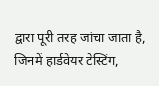द्वारा पूरी तरह जांचा जाता है, जिनमें हार्डवेयर टेस्टिंग,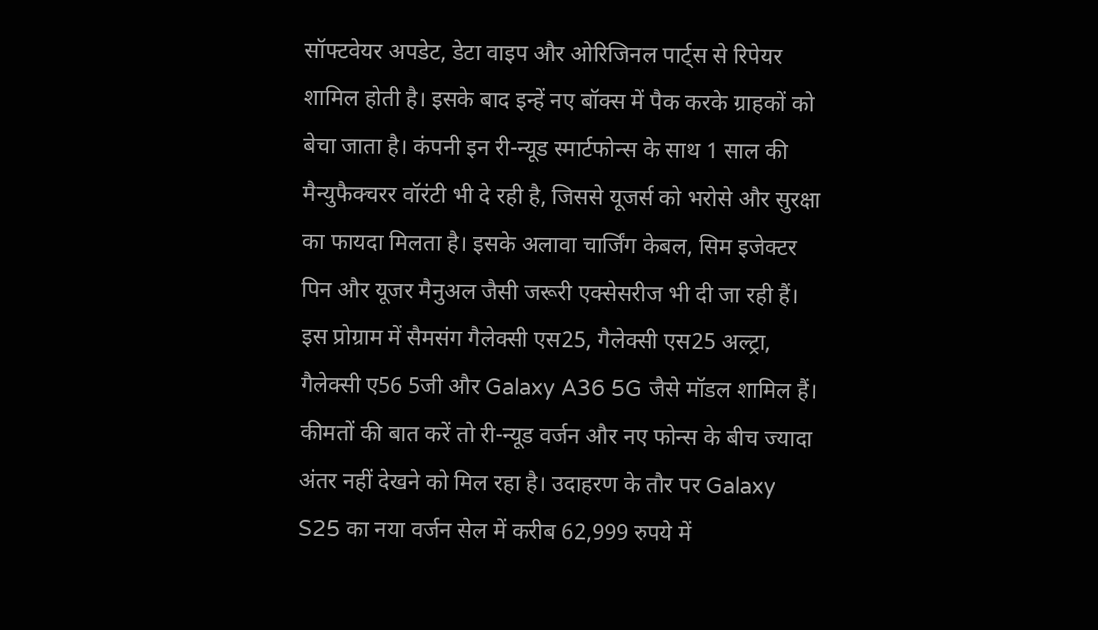सॉफ्टवेयर अपडेट, डेटा वाइप और ओरिजिनल पार्ट्स से रिपेयर शामिल होती है। इसके बाद इन्हें नए बॉक्स में पैक करके ग्राहकों को बेचा जाता है। कंपनी इन री-न्यूड स्मार्टफोन्स के साथ 1 साल की मैन्युफैक्चरर वॉरंटी भी दे रही है, जिससे यूजर्स को भरोसे और सुरक्षा का फायदा मिलता है। इसके अलावा चार्जिंग केबल, सिम इजेक्टर पिन और यूजर मैनुअल जैसी जरूरी एक्सेसरीज भी दी जा रही हैं। इस प्रोग्राम में सैमसंग गैलेक्सी एस25, गैलेक्सी एस25 अल्ट्रा, गैलेक्सी ए56 5जी और Galaxy A36 5G जैसे मॉडल शामिल हैं। कीमतों की बात करें तो री-न्यूड वर्जन और नए फोन्स के बीच ज्यादा अंतर नहीं देखने को मिल रहा है। उदाहरण के तौर पर Galaxy S25 का नया वर्जन सेल में करीब 62,999 रुपये में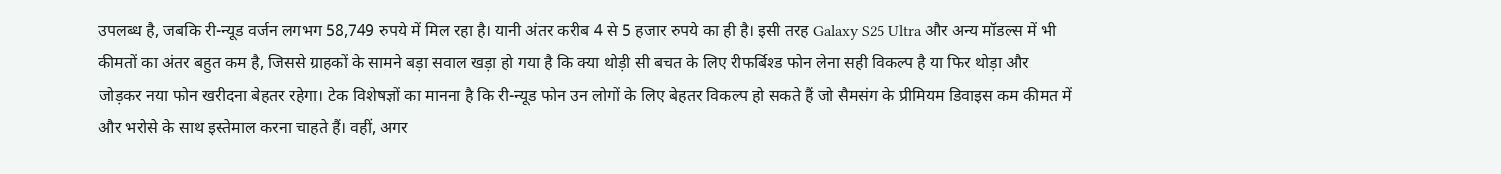उपलब्ध है, जबकि री-न्यूड वर्जन लगभग 58,749 रुपये में मिल रहा है। यानी अंतर करीब 4 से 5 हजार रुपये का ही है। इसी तरह Galaxy S25 Ultra और अन्य मॉडल्स में भी कीमतों का अंतर बहुत कम है, जिससे ग्राहकों के सामने बड़ा सवाल खड़ा हो गया है कि क्या थोड़ी सी बचत के लिए रीफर्बिश्ड फोन लेना सही विकल्प है या फिर थोड़ा और जोड़कर नया फोन खरीदना बेहतर रहेगा। टेक विशेषज्ञों का मानना है कि री-न्यूड फोन उन लोगों के लिए बेहतर विकल्प हो सकते हैं जो सैमसंग के प्रीमियम डिवाइस कम कीमत में और भरोसे के साथ इस्तेमाल करना चाहते हैं। वहीं, अगर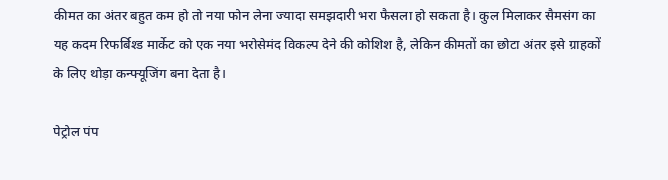कीमत का अंतर बहुत कम हो तो नया फोन लेना ज्यादा समझदारी भरा फैसला हो सकता है। कुल मिलाकर सैमसंग का यह कदम रिफर्बिश्ड मार्केट को एक नया भरोसेमंद विकल्प देने की कोशिश है, लेकिन कीमतों का छोटा अंतर इसे ग्राहकों के लिए थोड़ा कन्फ्यूजिंग बना देता है।

पेट्रोल पंप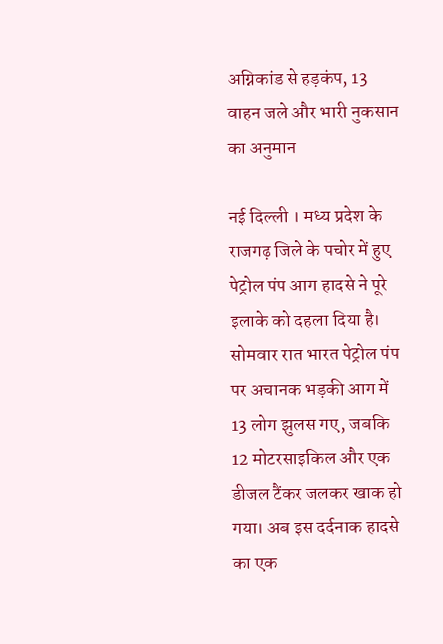अग्निकांड से हड़कंप, 13 वाहन जले और भारी नुकसान का अनुमान

नई दिल्ली । मध्य प्रदेश के राजगढ़ जिले के पचोर में हुए पेट्रोल पंप आग हादसे ने पूरे इलाके को दहला दिया है। सोमवार रात भारत पेट्रोल पंप पर अचानक भड़की आग में 13 लोग झुलस गए, जबकि 12 मोटरसाइकिल और एक डीजल टैंकर जलकर खाक हो गया। अब इस दर्दनाक हादसे का एक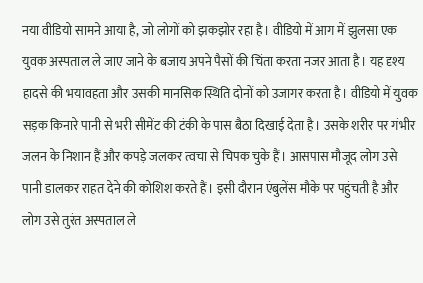नया वीडियो सामने आया है, जो लोगों को झकझोर रहा है। वीडियो में आग में झुलसा एक युवक अस्पताल ले जाए जाने के बजाय अपने पैसों की चिंता करता नजर आता है। यह दृश्य हादसे की भयावहता और उसकी मानसिक स्थिति दोनों को उजागर करता है। वीडियो में युवक सड़क किनारे पानी से भरी सीमेंट की टंकी के पास बैठा दिखाई देता है। उसके शरीर पर गंभीर जलन के निशान हैं और कपड़े जलकर त्वचा से चिपक चुके हैं। आसपास मौजूद लोग उसे पानी डालकर राहत देने की कोशिश करते हैं। इसी दौरान एंबुलेंस मौके पर पहुंचती है और लोग उसे तुरंत अस्पताल ले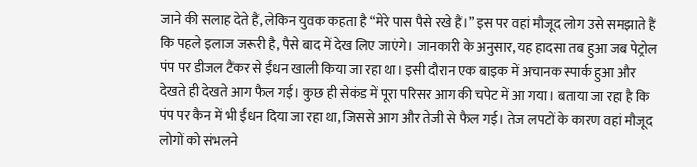जाने की सलाह देते हैं, लेकिन युवक कहता है “मेरे पास पैसे रखे हैं।” इस पर वहां मौजूद लोग उसे समझाते हैं कि पहले इलाज जरूरी है, पैसे बाद में देख लिए जाएंगे। जानकारी के अनुसार, यह हादसा तब हुआ जब पेट्रोल पंप पर डीजल टैंकर से ईंधन खाली किया जा रहा था। इसी दौरान एक बाइक में अचानक स्पार्क हुआ और देखते ही देखते आग फैल गई। कुछ ही सेकंड में पूरा परिसर आग की चपेट में आ गया। बताया जा रहा है कि पंप पर कैन में भी ईंधन दिया जा रहा था, जिससे आग और तेजी से फैल गई। तेज लपटों के कारण वहां मौजूद लोगों को संभलने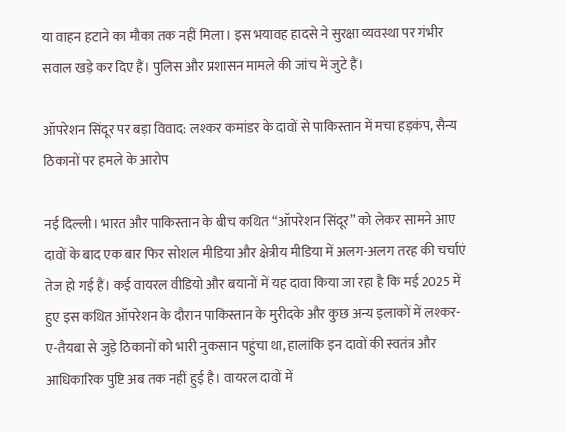या वाहन हटाने का मौका तक नहीं मिला। इस भयावह हादसे ने सुरक्षा व्यवस्था पर गंभीर सवाल खड़े कर दिए हैं। पुलिस और प्रशासन मामले की जांच में जुटे हैं।

ऑपरेशन सिंदूर पर बड़ा विवाद: लश्कर कमांडर के दावों से पाकिस्तान में मचा हड़कंप, सैन्य ठिकानों पर हमले के आरोप

नई दिल्ली। भारत और पाकिस्तान के बीच कथित “ऑपरेशन सिंदूर” को लेकर सामने आए दावों के बाद एक बार फिर सोशल मीडिया और क्षेत्रीय मीडिया में अलग-अलग तरह की चर्चाएं तेज हो गई हैं। कई वायरल वीडियो और बयानों में यह दावा किया जा रहा है कि मई 2025 में हुए इस कथित ऑपरेशन के दौरान पाकिस्तान के मुरीदके और कुछ अन्य इलाकों में लश्कर-ए-तैयबा से जुड़े ठिकानों को भारी नुकसान पहुंचा था, हालांकि इन दावों की स्वतंत्र और आधिकारिक पुष्टि अब तक नहीं हुई है। वायरल दावों में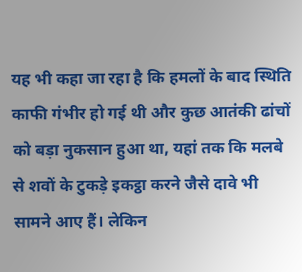यह भी कहा जा रहा है कि हमलों के बाद स्थिति काफी गंभीर हो गई थी और कुछ आतंकी ढांचों को बड़ा नुकसान हुआ था, यहां तक कि मलबे से शवों के टुकड़े इकट्ठा करने जैसे दावे भी सामने आए हैं। लेकिन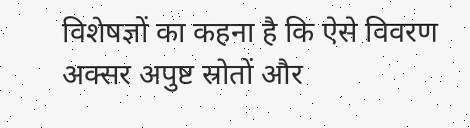विशेषज्ञों का कहना है कि ऐसे विवरण अक्सर अपुष्ट स्रोतों और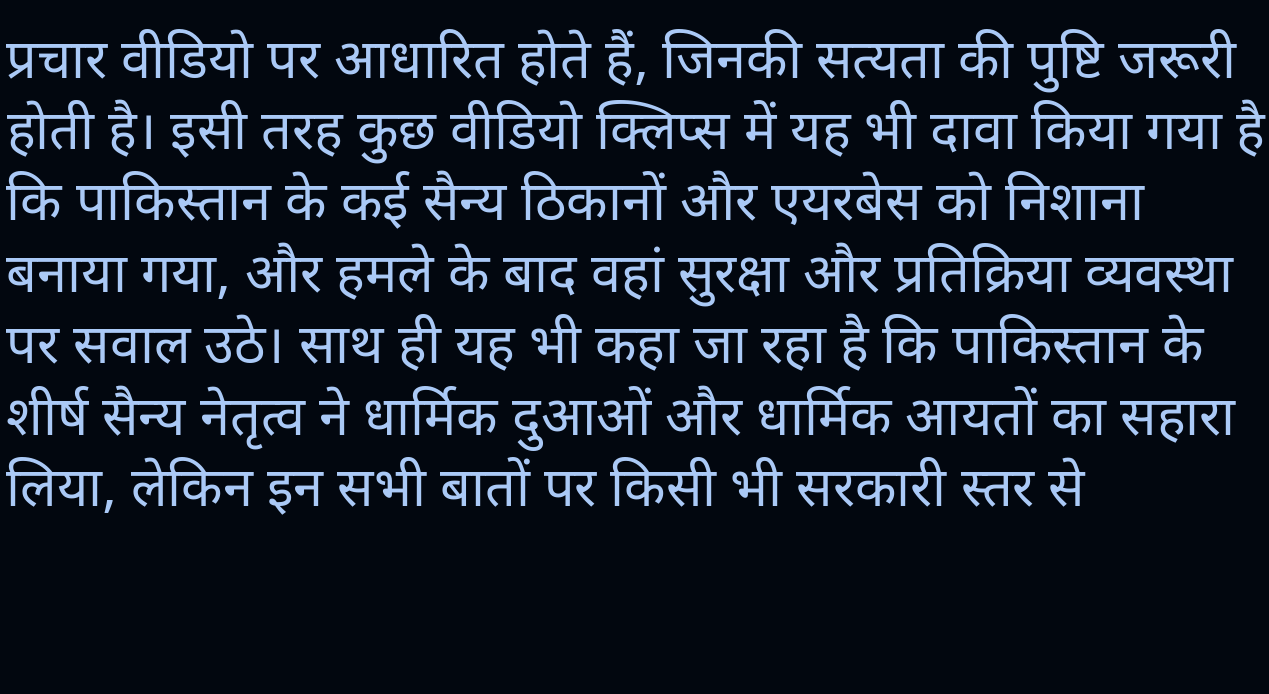प्रचार वीडियो पर आधारित होते हैं, जिनकी सत्यता की पुष्टि जरूरी होती है। इसी तरह कुछ वीडियो क्लिप्स में यह भी दावा किया गया है कि पाकिस्तान के कई सैन्य ठिकानों और एयरबेस को निशाना बनाया गया, और हमले के बाद वहां सुरक्षा और प्रतिक्रिया व्यवस्था पर सवाल उठे। साथ ही यह भी कहा जा रहा है कि पाकिस्तान के शीर्ष सैन्य नेतृत्व ने धार्मिक दुआओं और धार्मिक आयतों का सहारा लिया, लेकिन इन सभी बातों पर किसी भी सरकारी स्तर से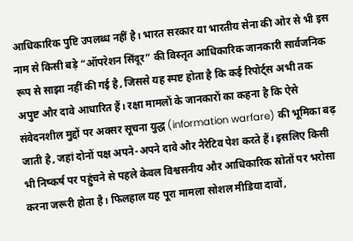आधिकारिक पुष्टि उपलब्ध नहीं है। भारत सरकार या भारतीय सेना की ओर से भी इस नाम से किसी बड़े “ऑपरेशन सिंदूर” की विस्तृत आधिकारिक जानकारी सार्वजनिक रूप से साझा नहीं की गई है, जिससे यह स्पष्ट होता है कि कई रिपोर्ट्स अभी तक अपुष्ट और दावे आधारित हैं। रक्षा मामलों के जानकारों का कहना है कि ऐसे संवेदनशील मुद्दों पर अक्सर सूचना युद्ध (information warfare) की भूमिका बढ़ जाती है, जहां दोनों पक्ष अपने-अपने दावे और नैरेटिव पेश करते हैं। इसलिए किसी भी निष्कर्ष पर पहुंचने से पहले केवल विश्वसनीय और आधिकारिक स्रोतों पर भरोसा करना जरूरी होता है। फिलहाल यह पूरा मामला सोशल मीडिया दावों,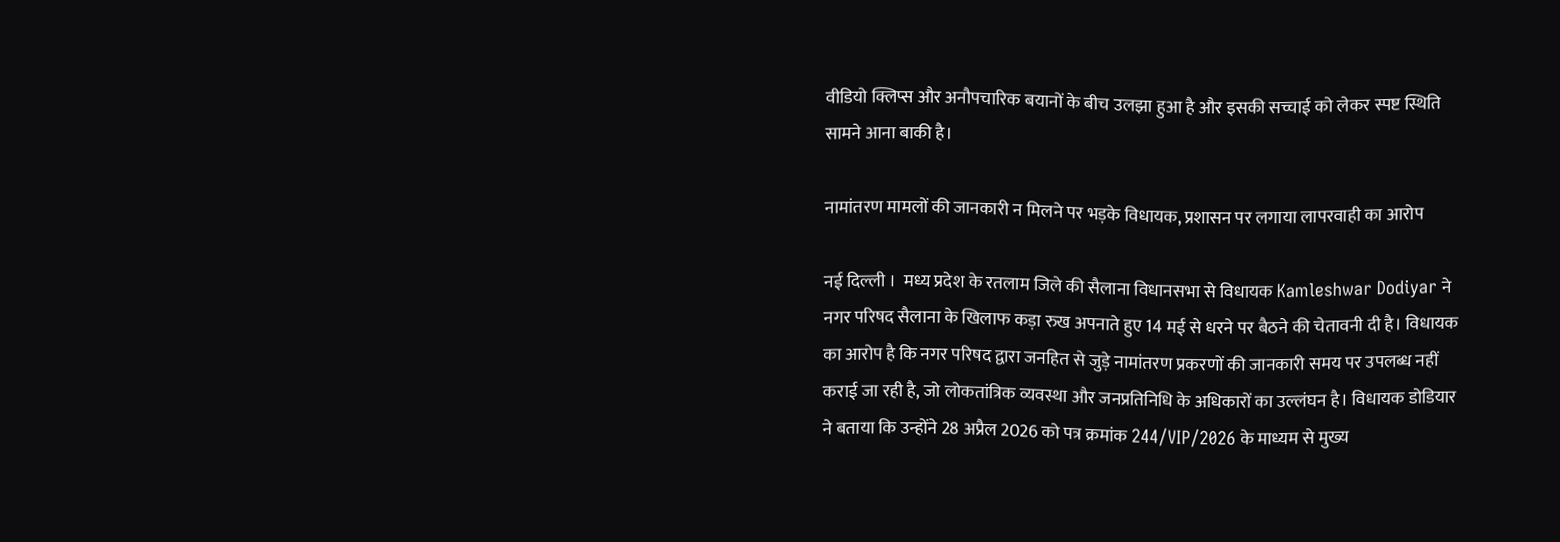वीडियो क्लिप्स और अनौपचारिक बयानों के बीच उलझा हुआ है और इसकी सच्चाई को लेकर स्पष्ट स्थिति सामने आना बाकी है।

नामांतरण मामलों की जानकारी न मिलने पर भड़के विधायक, प्रशासन पर लगाया लापरवाही का आरोप

नई दिल्ली ।  मध्य प्रदेश के रतलाम जिले की सैलाना विधानसभा से विधायक Kamleshwar Dodiyar ने नगर परिषद सैलाना के खिलाफ कड़ा रुख अपनाते हुए 14 मई से धरने पर बैठने की चेतावनी दी है। विधायक का आरोप है कि नगर परिषद द्वारा जनहित से जुड़े नामांतरण प्रकरणों की जानकारी समय पर उपलब्ध नहीं कराई जा रही है, जो लोकतांत्रिक व्यवस्था और जनप्रतिनिधि के अधिकारों का उल्लंघन है। विधायक डोडियार ने बताया कि उन्होंने 28 अप्रैल 2026 को पत्र क्रमांक 244/VIP/2026 के माध्यम से मुख्य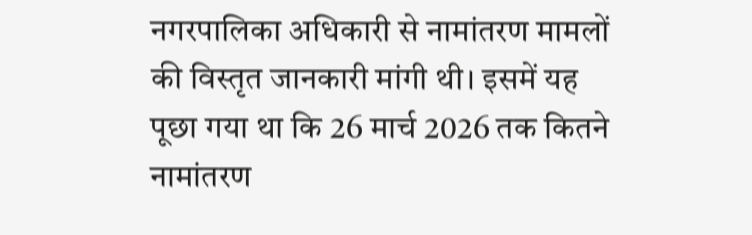नगरपालिका अधिकारी से नामांतरण मामलों की विस्तृत जानकारी मांगी थी। इसमें यह पूछा गया था कि 26 मार्च 2026 तक कितने नामांतरण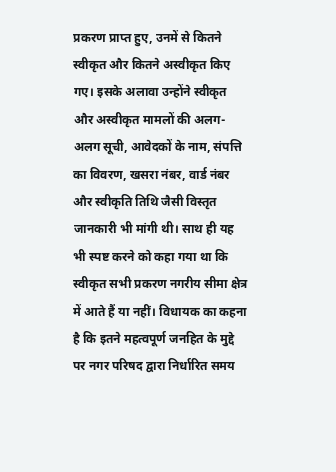प्रकरण प्राप्त हुए, उनमें से कितने स्वीकृत और कितने अस्वीकृत किए गए। इसके अलावा उन्होंने स्वीकृत और अस्वीकृत मामलों की अलग-अलग सूची, आवेदकों के नाम, संपत्ति का विवरण, खसरा नंबर, वार्ड नंबर और स्वीकृति तिथि जैसी विस्तृत जानकारी भी मांगी थी। साथ ही यह भी स्पष्ट करने को कहा गया था कि स्वीकृत सभी प्रकरण नगरीय सीमा क्षेत्र में आते हैं या नहीं। विधायक का कहना है कि इतने महत्वपूर्ण जनहित के मुद्दे पर नगर परिषद द्वारा निर्धारित समय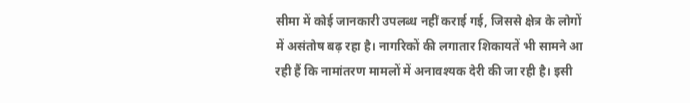सीमा में कोई जानकारी उपलब्ध नहीं कराई गई, जिससे क्षेत्र के लोगों में असंतोष बढ़ रहा है। नागरिकों की लगातार शिकायतें भी सामने आ रही हैं कि नामांतरण मामलों में अनावश्यक देरी की जा रही है। इसी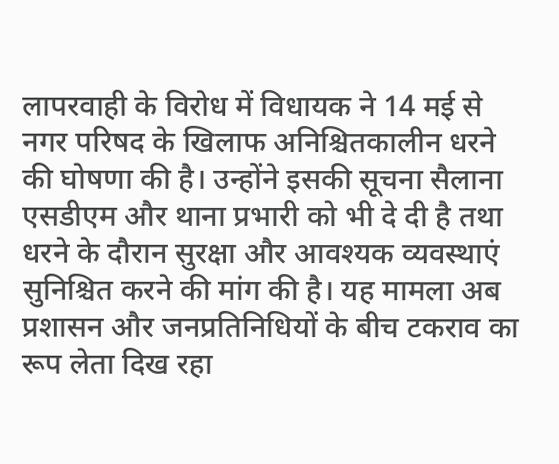लापरवाही के विरोध में विधायक ने 14 मई से नगर परिषद के खिलाफ अनिश्चितकालीन धरने की घोषणा की है। उन्होंने इसकी सूचना सैलाना एसडीएम और थाना प्रभारी को भी दे दी है तथा धरने के दौरान सुरक्षा और आवश्यक व्यवस्थाएं सुनिश्चित करने की मांग की है। यह मामला अब प्रशासन और जनप्रतिनिधियों के बीच टकराव का रूप लेता दिख रहा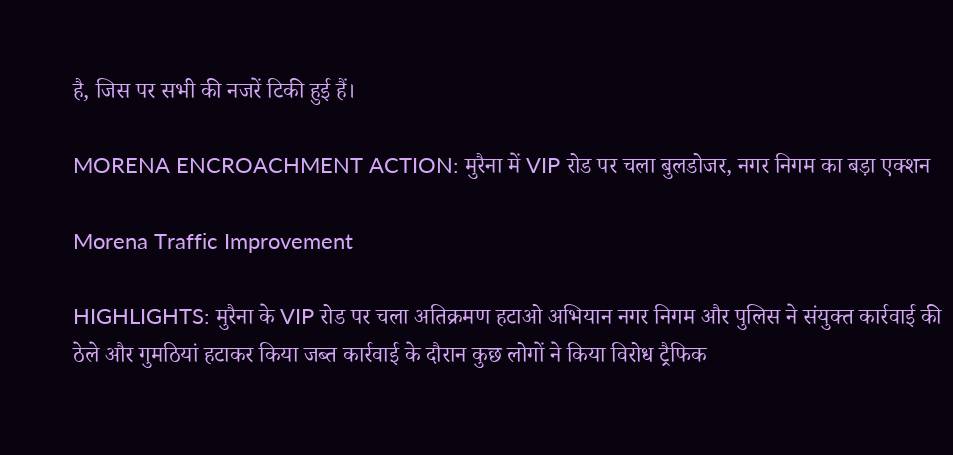है, जिस पर सभी की नजरें टिकी हुई हैं।

MORENA ENCROACHMENT ACTION: मुरैना में VIP रोड पर चला बुलडोजर, नगर निगम का बड़ा एक्शन

Morena Traffic Improvement

HIGHLIGHTS: मुरैना के VIP रोड पर चला अतिक्रमण हटाओ अभियान नगर निगम और पुलिस ने संयुक्त कार्रवाई की ठेले और गुमठियां हटाकर किया जब्त कार्रवाई के दौरान कुछ लोगों ने किया विरोध ट्रैफिक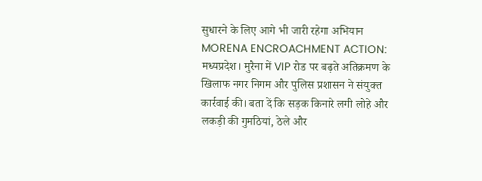सुधारने के लिए आगे भी जारी रहेगा अभियान   MORENA ENCROACHMENT ACTION: मध्यप्रदेश। मुरैना में VIP रोड पर बढ़ते अतिक्रमण के खिलाफ नगर निगम और पुलिस प्रशासन ने संयुक्त कार्रवाई की। बता दें कि सड़क किनारे लगी लोहे और लकड़ी की गुमठियां, ठेले और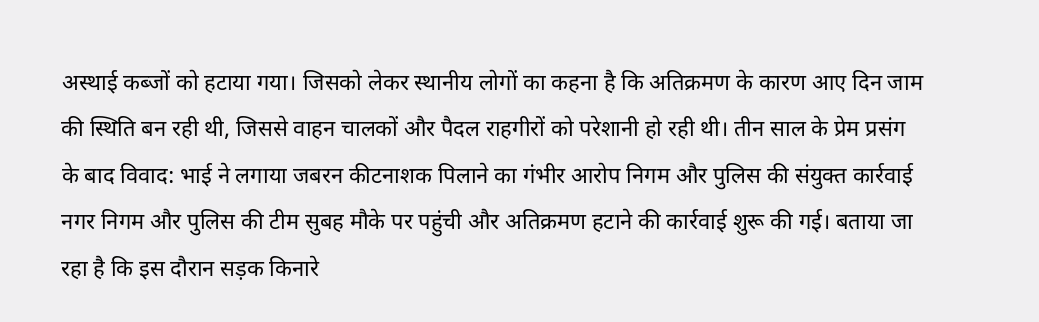अस्थाई कब्जों को हटाया गया। जिसको लेकर स्थानीय लोगों का कहना है कि अतिक्रमण के कारण आए दिन जाम की स्थिति बन रही थी, जिससे वाहन चालकों और पैदल राहगीरों को परेशानी हो रही थी। तीन साल के प्रेम प्रसंग के बाद विवाद: भाई ने लगाया जबरन कीटनाशक पिलाने का गंभीर आरोप निगम और पुलिस की संयुक्त कार्रवाई नगर निगम और पुलिस की टीम सुबह मौके पर पहुंची और अतिक्रमण हटाने की कार्रवाई शुरू की गई। बताया जा रहा है कि इस दौरान सड़क किनारे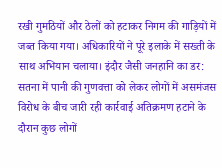रखी गुमठियों और ठेलों को हटाकर निगम की गाड़ियों में जब्त किया गया। अधिकारियों ने पूरे इलाके में सख्ती के साथ अभियान चलाया। इंदौर जैसी जनहानि का डर: सतना में पानी की गुणवत्ता को लेकर लोगों में असमंजस विरोध के बीच जारी रही कार्रवाई अतिक्रमण हटाने के दौरान कुछ लोगों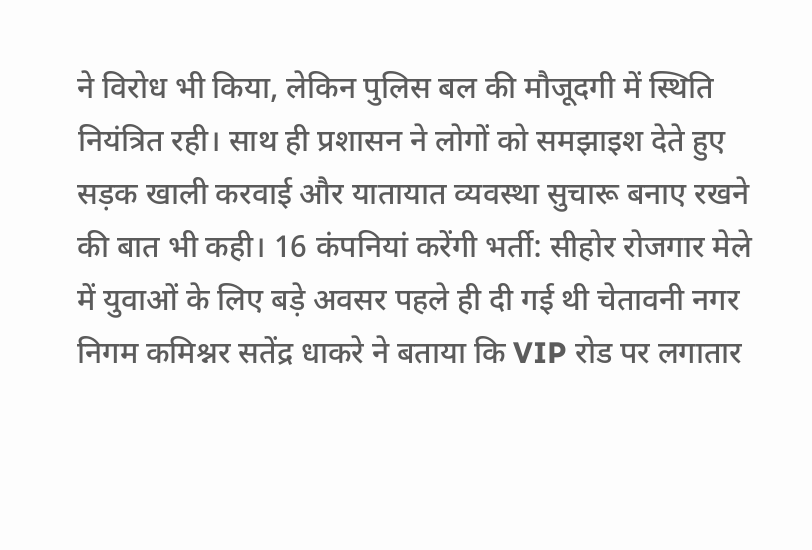ने विरोध भी किया, लेकिन पुलिस बल की मौजूदगी में स्थिति नियंत्रित रही। साथ ही प्रशासन ने लोगों को समझाइश देते हुए सड़क खाली करवाई और यातायात व्यवस्था सुचारू बनाए रखने की बात भी कही। 16 कंपनियां करेंगी भर्ती: सीहोर रोजगार मेले में युवाओं के लिए बड़े अवसर पहले ही दी गई थी चेतावनी नगर निगम कमिश्नर सतेंद्र धाकरे ने बताया कि VIP रोड पर लगातार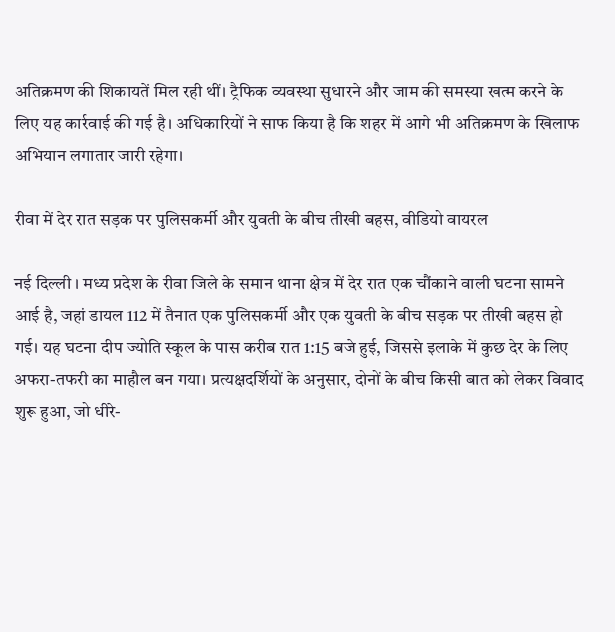अतिक्रमण की शिकायतें मिल रही थीं। ट्रैफिक व्यवस्था सुधारने और जाम की समस्या खत्म करने के लिए यह कार्रवाई की गई है। अधिकारियों ने साफ किया है कि शहर में आगे भी अतिक्रमण के खिलाफ अभियान लगातार जारी रहेगा।

रीवा में देर रात सड़क पर पुलिसकर्मी और युवती के बीच तीखी बहस, वीडियो वायरल

नई दिल्ली । मध्य प्रदेश के रीवा जिले के समान थाना क्षेत्र में देर रात एक चौंकाने वाली घटना सामने आई है, जहां डायल 112 में तैनात एक पुलिसकर्मी और एक युवती के बीच सड़क पर तीखी बहस हो गई। यह घटना दीप ज्योति स्कूल के पास करीब रात 1:15 बजे हुई, जिससे इलाके में कुछ देर के लिए अफरा-तफरी का माहौल बन गया। प्रत्यक्षदर्शियों के अनुसार, दोनों के बीच किसी बात को लेकर विवाद शुरू हुआ, जो धीरे-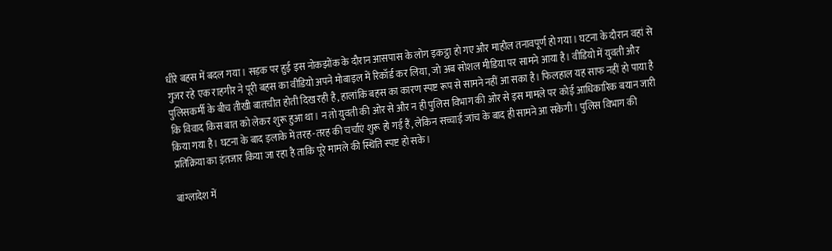धीरे बहस में बदल गया। सड़क पर हुई इस नोकझोंक के दौरान आसपास के लोग इकट्ठा हो गए और माहौल तनावपूर्ण हो गया। घटना के दौरान वहां से गुजर रहे एक राहगीर ने पूरी बहस का वीडियो अपने मोबाइल में रिकॉर्ड कर लिया, जो अब सोशल मीडिया पर सामने आया है। वीडियो में युवती और पुलिसकर्मी के बीच तीखी बातचीत होती दिख रही है, हालांकि बहस का कारण स्पष्ट रूप से सामने नहीं आ सका है। फिलहाल यह साफ नहीं हो पाया है कि विवाद किस बात को लेकर शुरू हुआ था। न तो युवती की ओर से और न ही पुलिस विभाग की ओर से इस मामले पर कोई आधिकारिक बयान जारी किया गया है। घटना के बाद इलाके में तरह-तरह की चर्चाएं शुरू हो गई हैं, लेकिन सच्चाई जांच के बाद ही सामने आ सकेगी। पुलिस विभाग की प्रतिक्रिया का इंतजार किया जा रहा है ताकि पूरे मामले की स्थिति स्पष्ट हो सके।

बांग्लादेश में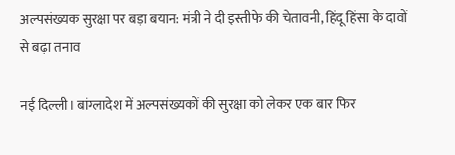अल्पसंख्यक सुरक्षा पर बड़ा बयान: मंत्री ने दी इस्तीफे की चेतावनी, हिंदू हिंसा के दावों से बढ़ा तनाव

नई दिल्ली। बांग्लादेश में अल्पसंख्यकों की सुरक्षा को लेकर एक बार फिर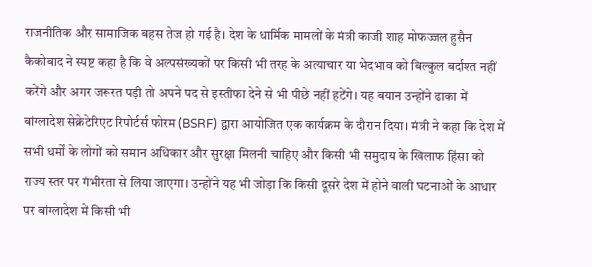राजनीतिक और सामाजिक बहस तेज हो गई है। देश के धार्मिक मामलों के मंत्री काजी शाह मोफज्जल हुसैन कैकोबाद ने स्पष्ट कहा है कि वे अल्पसंख्यकों पर किसी भी तरह के अत्याचार या भेदभाव को बिल्कुल बर्दाश्त नहीं करेंगे और अगर जरूरत पड़ी तो अपने पद से इस्तीफा देने से भी पीछे नहीं हटेंगे। यह बयान उन्होंने ढाका में बांग्लादेश सेक्रेटेरिएट रिपोर्टर्स फोरम (BSRF) द्वारा आयोजित एक कार्यक्रम के दौरान दिया। मंत्री ने कहा कि देश में सभी धर्मों के लोगों को समान अधिकार और सुरक्षा मिलनी चाहिए और किसी भी समुदाय के खिलाफ हिंसा को राज्य स्तर पर गंभीरता से लिया जाएगा। उन्होंने यह भी जोड़ा कि किसी दूसरे देश में होने वाली घटनाओं के आधार पर बांग्लादेश में किसी भी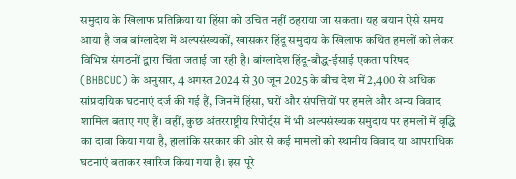समुदाय के खिलाफ प्रतिक्रिया या हिंसा को उचित नहीं ठहराया जा सकता। यह बयान ऐसे समय आया है जब बांग्लादेश में अल्पसंख्यकों, खासकर हिंदू समुदाय के खिलाफ कथित हमलों को लेकर विभिन्न संगठनों द्वारा चिंता जताई जा रही है। बांग्लादेश हिंदू-बौद्ध-ईसाई एकता परिषद (BHBCUC) के अनुसार, 4 अगस्त 2024 से 30 जून 2025 के बीच देश में 2,400 से अधिक सांप्रदायिक घटनाएं दर्ज की गई हैं, जिनमें हिंसा, घरों और संपत्तियों पर हमले और अन्य विवाद शामिल बताए गए हैं। वहीं, कुछ अंतरराष्ट्रीय रिपोर्ट्स में भी अल्पसंख्यक समुदाय पर हमलों में वृद्धि का दावा किया गया है, हालांकि सरकार की ओर से कई मामलों को स्थानीय विवाद या आपराधिक घटनाएं बताकर खारिज किया गया है। इस पूरे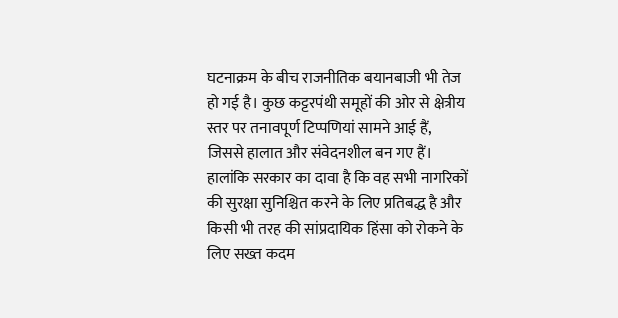घटनाक्रम के बीच राजनीतिक बयानबाजी भी तेज हो गई है। कुछ कट्टरपंथी समूहों की ओर से क्षेत्रीय स्तर पर तनावपूर्ण टिप्पणियां सामने आई हैं, जिससे हालात और संवेदनशील बन गए हैं। हालांकि सरकार का दावा है कि वह सभी नागरिकों की सुरक्षा सुनिश्चित करने के लिए प्रतिबद्ध है और किसी भी तरह की सांप्रदायिक हिंसा को रोकने के लिए सख्त कदम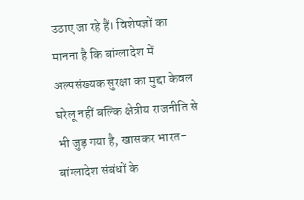उठाए जा रहे हैं। विशेषज्ञों का मानना है कि बांग्लादेश में अल्पसंख्यक सुरक्षा का मुद्दा केवल घरेलू नहीं बल्कि क्षेत्रीय राजनीति से भी जुड़ गया है, खासकर भारत-बांग्लादेश संबंधों के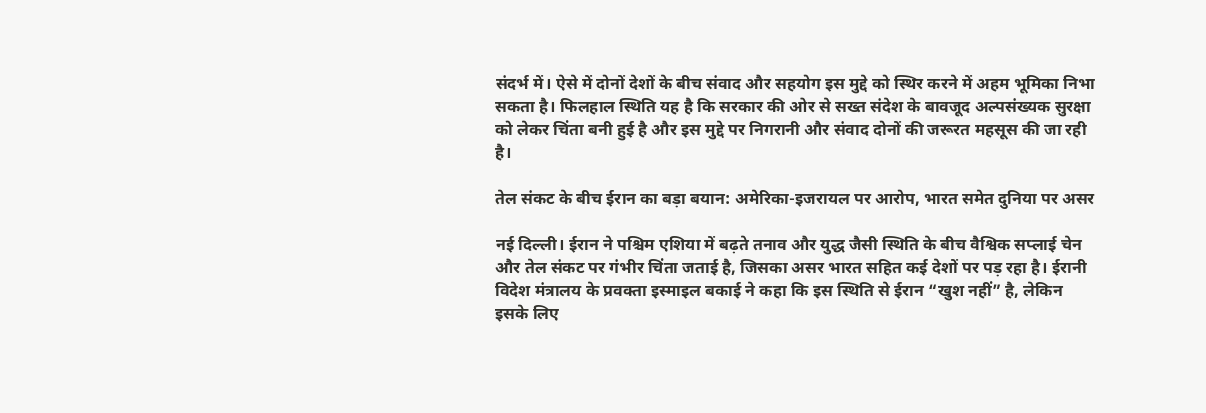संदर्भ में। ऐसे में दोनों देशों के बीच संवाद और सहयोग इस मुद्दे को स्थिर करने में अहम भूमिका निभा सकता है। फिलहाल स्थिति यह है कि सरकार की ओर से सख्त संदेश के बावजूद अल्पसंख्यक सुरक्षा को लेकर चिंता बनी हुई है और इस मुद्दे पर निगरानी और संवाद दोनों की जरूरत महसूस की जा रही है।

तेल संकट के बीच ईरान का बड़ा बयान: अमेरिका-इजरायल पर आरोप, भारत समेत दुनिया पर असर

नई दिल्ली। ईरान ने पश्चिम एशिया में बढ़ते तनाव और युद्ध जैसी स्थिति के बीच वैश्विक सप्लाई चेन और तेल संकट पर गंभीर चिंता जताई है, जिसका असर भारत सहित कई देशों पर पड़ रहा है। ईरानी विदेश मंत्रालय के प्रवक्ता इस्माइल बकाई ने कहा कि इस स्थिति से ईरान “खुश नहीं” है, लेकिन इसके लिए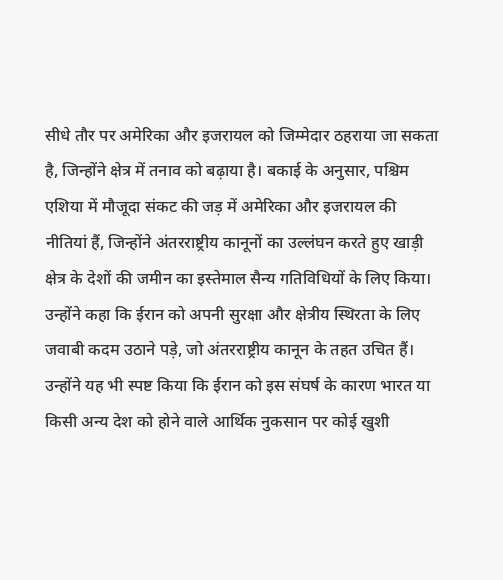सीधे तौर पर अमेरिका और इजरायल को जिम्मेदार ठहराया जा सकता है, जिन्होंने क्षेत्र में तनाव को बढ़ाया है। बकाई के अनुसार, पश्चिम एशिया में मौजूदा संकट की जड़ में अमेरिका और इजरायल की नीतियां हैं, जिन्होंने अंतरराष्ट्रीय कानूनों का उल्लंघन करते हुए खाड़ी क्षेत्र के देशों की जमीन का इस्तेमाल सैन्य गतिविधियों के लिए किया। उन्होंने कहा कि ईरान को अपनी सुरक्षा और क्षेत्रीय स्थिरता के लिए जवाबी कदम उठाने पड़े, जो अंतरराष्ट्रीय कानून के तहत उचित हैं। उन्होंने यह भी स्पष्ट किया कि ईरान को इस संघर्ष के कारण भारत या किसी अन्य देश को होने वाले आर्थिक नुकसान पर कोई खुशी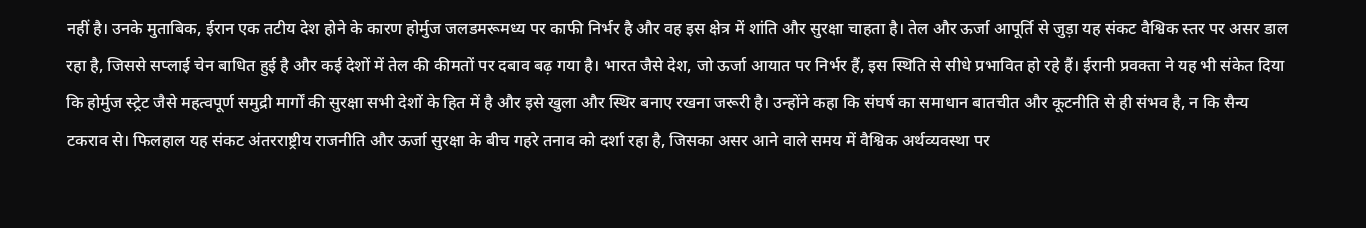नहीं है। उनके मुताबिक, ईरान एक तटीय देश होने के कारण होर्मुज जलडमरूमध्य पर काफी निर्भर है और वह इस क्षेत्र में शांति और सुरक्षा चाहता है। तेल और ऊर्जा आपूर्ति से जुड़ा यह संकट वैश्विक स्तर पर असर डाल रहा है, जिससे सप्लाई चेन बाधित हुई है और कई देशों में तेल की कीमतों पर दबाव बढ़ गया है। भारत जैसे देश, जो ऊर्जा आयात पर निर्भर हैं, इस स्थिति से सीधे प्रभावित हो रहे हैं। ईरानी प्रवक्ता ने यह भी संकेत दिया कि होर्मुज स्ट्रेट जैसे महत्वपूर्ण समुद्री मार्गों की सुरक्षा सभी देशों के हित में है और इसे खुला और स्थिर बनाए रखना जरूरी है। उन्होंने कहा कि संघर्ष का समाधान बातचीत और कूटनीति से ही संभव है, न कि सैन्य टकराव से। फिलहाल यह संकट अंतरराष्ट्रीय राजनीति और ऊर्जा सुरक्षा के बीच गहरे तनाव को दर्शा रहा है, जिसका असर आने वाले समय में वैश्विक अर्थव्यवस्था पर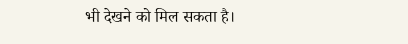भी देखने को मिल सकता है।